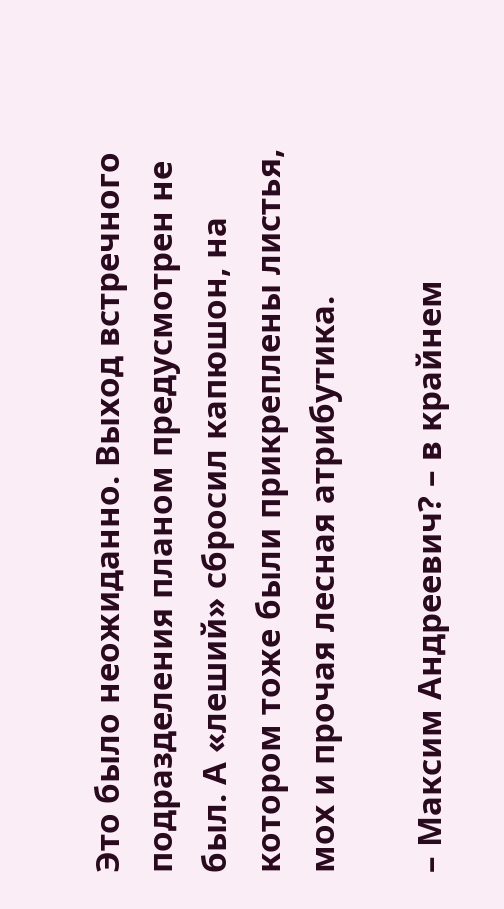Это было неожиданно. Выход встречного подразделения планом предусмотрен не был. А «леший» сбросил капюшон, на котором тоже были прикреплены листья, мох и прочая лесная атрибутика.

– Максим Андреевич? – в крайнем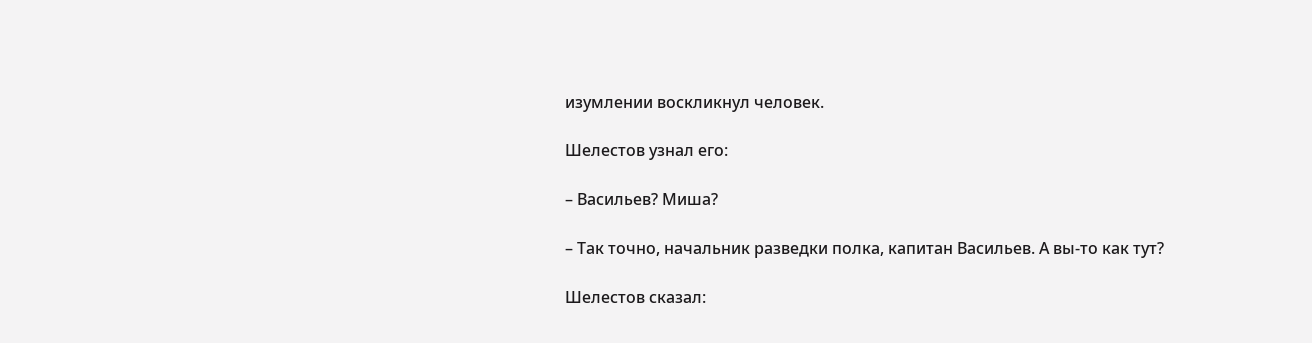изумлении воскликнул человек.

Шелестов узнал его:

– Васильев? Миша?

– Так точно, начальник разведки полка, капитан Васильев. А вы-то как тут?

Шелестов сказал: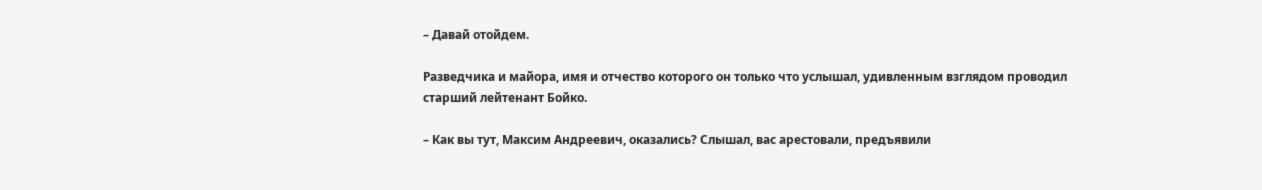– Давай отойдем.

Разведчика и майора, имя и отчество которого он только что услышал, удивленным взглядом проводил старший лейтенант Бойко.

– Как вы тут, Максим Андреевич, оказались? Слышал, вас арестовали, предъявили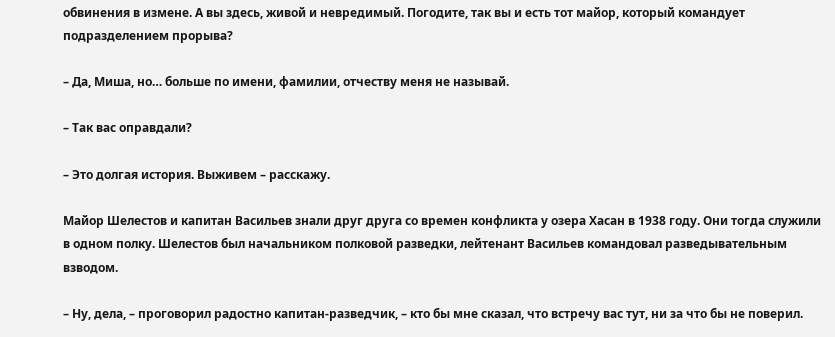обвинения в измене. А вы здесь, живой и невредимый. Погодите, так вы и есть тот майор, который командует подразделением прорыва?

– Да, Миша, но… больше по имени, фамилии, отчеству меня не называй.

– Так вас оправдали?

– Это долгая история. Выживем – расскажу.

Майор Шелестов и капитан Васильев знали друг друга со времен конфликта у озера Хасан в 1938 году. Они тогда служили в одном полку. Шелестов был начальником полковой разведки, лейтенант Васильев командовал разведывательным взводом.

– Ну, дела, – проговорил радостно капитан-разведчик, – кто бы мне сказал, что встречу вас тут, ни за что бы не поверил.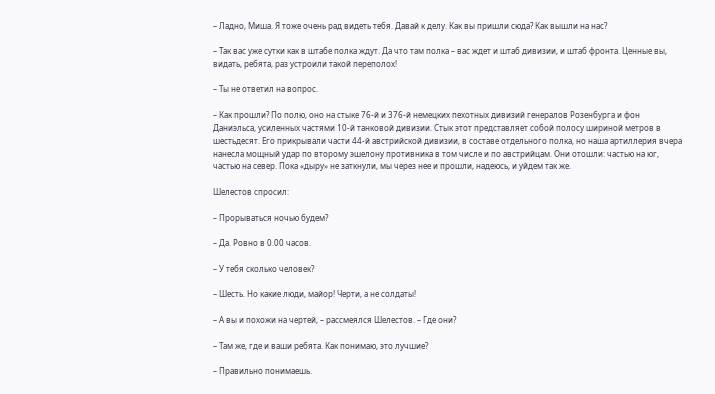– Ладно, Миша. Я тоже очень рад видеть тебя. Давай к делу. Как вы пришли сюда? Как вышли на нас?

– Так вас уже сутки как в штабе полка ждут. Да что там полка – вас ждет и штаб дивизии, и штаб фронта. Ценные вы, видать, ребята, раз устроили такой переполох!

– Ты не ответил на вопрос.

– Как прошли? По полю, оно на стыке 76-й и 376-й немецких пехотных дивизий генералов Розенбурга и фон Даниэльса, усиленных частями 10-й танковой дивизии. Стык этот представляет собой полосу шириной метров в шестьдесят. Его прикрывали части 44-й австрийской дивизии, в составе отдельного полка, но наша артиллерия вчера нанесла мощный удар по второму эшелону противника в том числе и по австрийцам. Они отошли: частью на юг, частью на север. Пока «дыру» не заткнули, мы через нее и прошли, надеюсь, и уйдем так же.

Шелестов спросил:

– Прорываться ночью будем?

– Да. Ровно в 0.00 часов.

– У тебя сколько человек?

– Шесть. Но какие люди, майор! Черти, а не солдаты!

– А вы и похожи на чертей, – рассмеялся Шелестов. – Где они?

– Там же, где и ваши ребята. Как понимаю, это лучшие?

– Правильно понимаешь.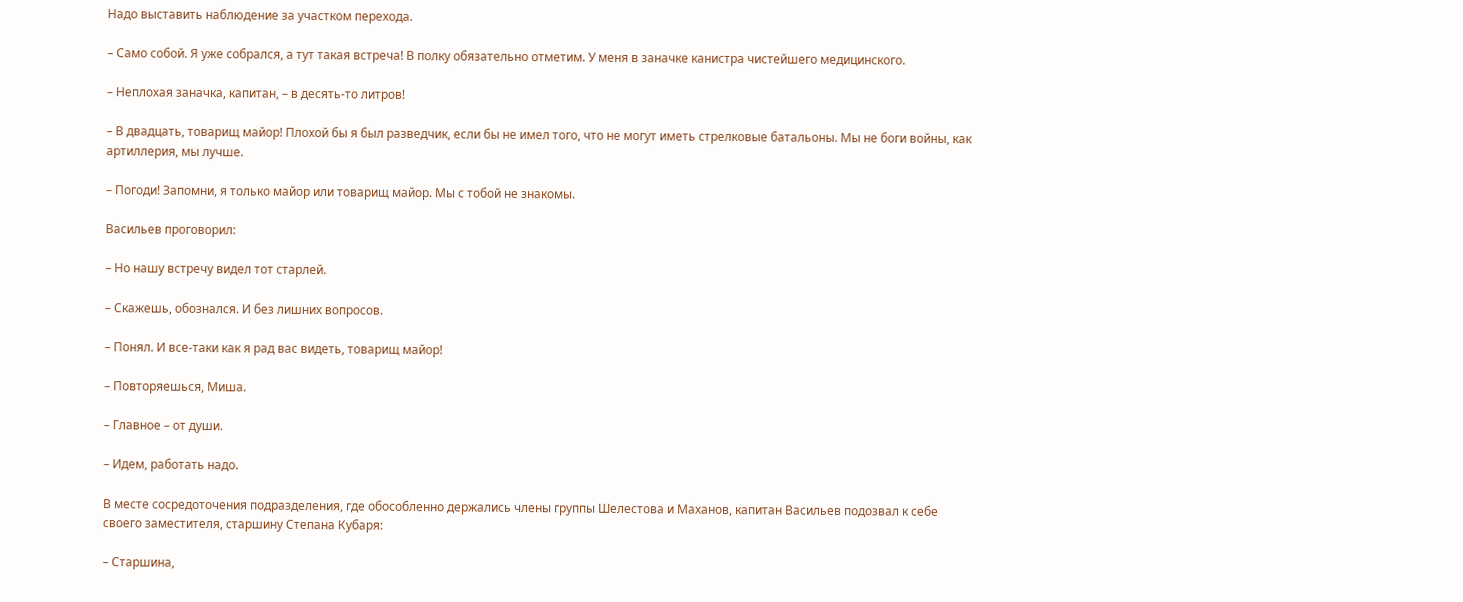Надо выставить наблюдение за участком перехода.

– Само собой. Я уже собрался, а тут такая встреча! В полку обязательно отметим. У меня в заначке канистра чистейшего медицинского.

– Неплохая заначка, капитан, – в десять-то литров!

– В двадцать, товарищ майор! Плохой бы я был разведчик, если бы не имел того, что не могут иметь стрелковые батальоны. Мы не боги войны, как артиллерия, мы лучше.

– Погоди! Запомни, я только майор или товарищ майор. Мы с тобой не знакомы.

Васильев проговорил:

– Но нашу встречу видел тот старлей.

– Скажешь, обознался. И без лишних вопросов.

– Понял. И все-таки как я рад вас видеть, товарищ майор!

– Повторяешься, Миша.

– Главное – от души.

– Идем, работать надо.

В месте сосредоточения подразделения, где обособленно держались члены группы Шелестова и Маханов, капитан Васильев подозвал к себе своего заместителя, старшину Степана Кубаря:

– Старшина,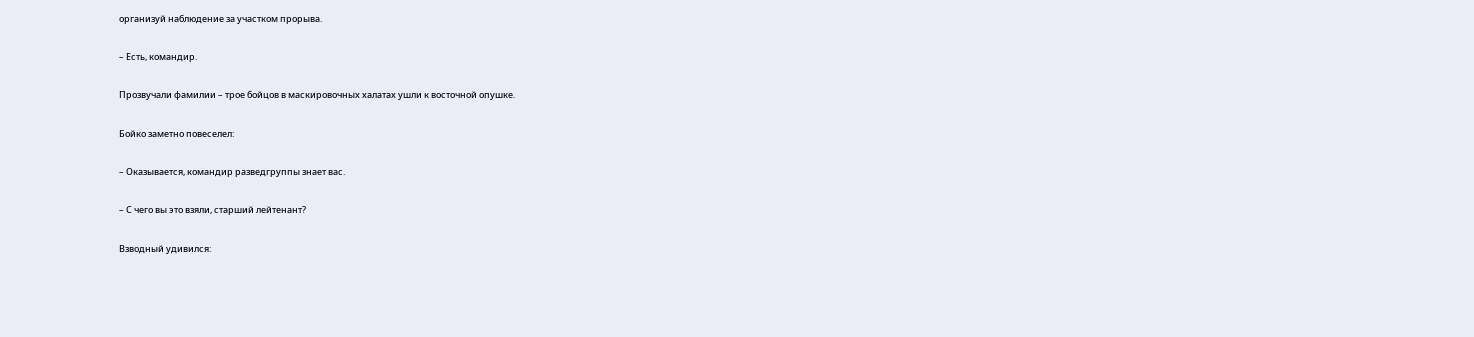организуй наблюдение за участком прорыва.

– Есть, командир.

Прозвучали фамилии – трое бойцов в маскировочных халатах ушли к восточной опушке.

Бойко заметно повеселел:

– Оказывается, командир разведгруппы знает вас.

– С чего вы это взяли, старший лейтенант?

Взводный удивился: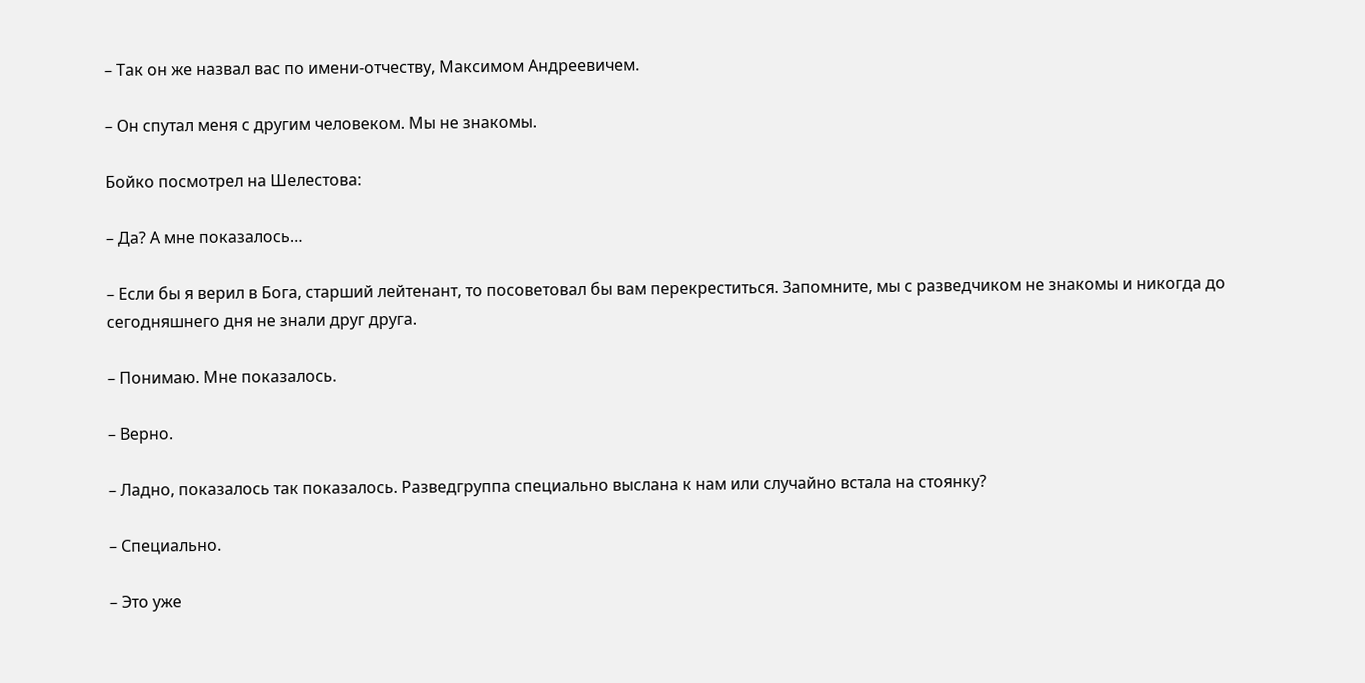– Так он же назвал вас по имени-отчеству, Максимом Андреевичем.

– Он спутал меня с другим человеком. Мы не знакомы.

Бойко посмотрел на Шелестова:

– Да? А мне показалось…

– Если бы я верил в Бога, старший лейтенант, то посоветовал бы вам перекреститься. Запомните, мы с разведчиком не знакомы и никогда до сегодняшнего дня не знали друг друга.

– Понимаю. Мне показалось.

– Верно.

– Ладно, показалось так показалось. Разведгруппа специально выслана к нам или случайно встала на стоянку?

– Специально.

– Это уже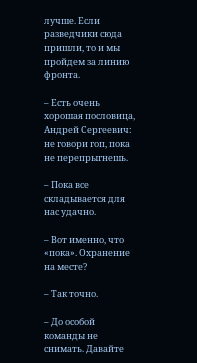лучше. Если разведчики сюда пришли, то и мы пройдем за линию фронта.

– Есть очень хорошая пословица, Андрей Сергеевич: не говори гоп, пока не перепрыгнешь.

– Пока все складывается для нас удачно.

– Вот именно, что «пока». Охранение на месте?

– Так точно.

– До особой команды не снимать. Давайте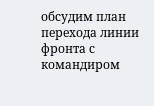обсудим план перехода линии фронта с командиром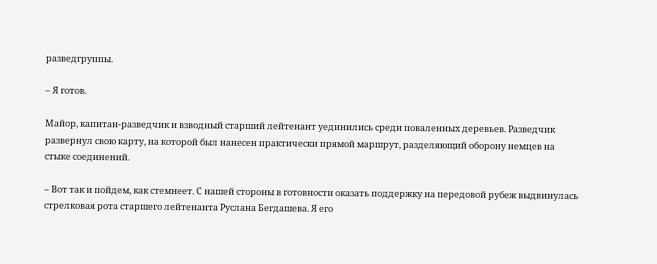разведгруппы.

– Я готов.

Майор, капитан-разведчик и взводный старший лейтенант уединились среди поваленных деревьев. Разведчик развернул свою карту, на которой был нанесен практически прямой маршрут, разделяющий оборону немцев на стыке соединений.

– Вот так и пойдем, как стемнеет. С нашей стороны в готовности оказать поддержку на передовой рубеж выдвинулась стрелковая рота старшего лейтенанта Руслана Бегдашева. Я его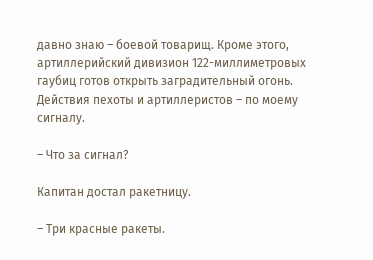давно знаю – боевой товарищ. Кроме этого, артиллерийский дивизион 122-миллиметровых гаубиц готов открыть заградительный огонь. Действия пехоты и артиллеристов – по моему сигналу.

– Что за сигнал?

Капитан достал ракетницу.

– Три красные ракеты.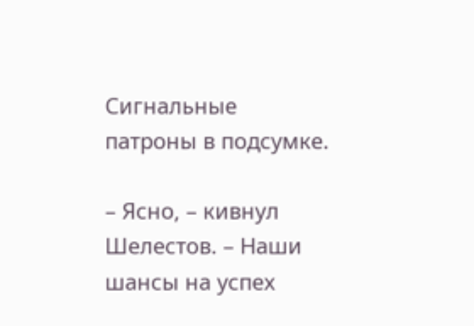Сигнальные патроны в подсумке.

– Ясно, – кивнул Шелестов. – Наши шансы на успех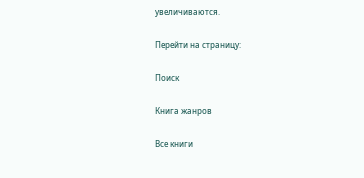увеличиваются.

Перейти на страницу:

Поиск

Книга жанров

Все книги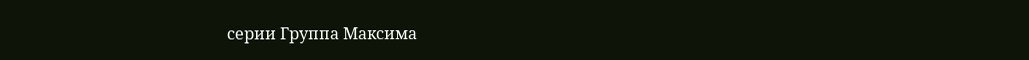серии Группа Максима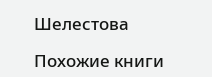Шелестова

Похожие книги